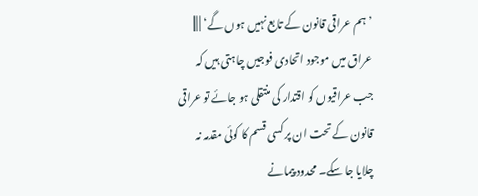’ہم عراقی قانون کے تابع نہیں ہوں گے‘ | |||
عراق میں موجود اتحادی فوجیں چاہتی ہیں کہ جب عراقیوں کو اقتدار کی منتقلی ہو جائے تو عراقی قانون کے تحت ان پر کسی قسم کا کوئی مقدمہ نہ چلایا جا سکے۔ محدود پیمانے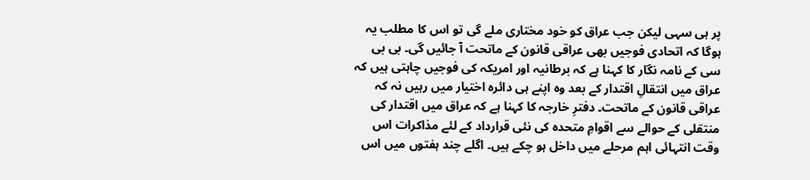پر ہی سہی لیکن جب عراق کو خود مختاری ملے گی تو اس کا مطلب یہ ہوگا کہ اتحادی فوجیں بھی عراقی قانون کے ماتحت آ جائیں گی۔ بی بی سی کے نامہ نگار کا کہنا ہے کہ برطانیہ اور امریکہ کی فوجیں چاہتی ہیں کہ عراق میں انتقالِ اقتدار کے بعد وہ اپنے ہی دائرہ اختیار میں رہیں نہ کہ عراقی قانون کے ماتحت۔ دفترِ خارجہ کا کہنا ہے کہ عراق میں اقتدار کی منتقلی کے حوالے سے اقوامِ متحدہ کی نئی قرارداد کے لئے مذاکرات اس وقت انتہائی اہم مرحلے میں داخل ہو چکے ہیں۔ اگلے چند ہفتوں میں اس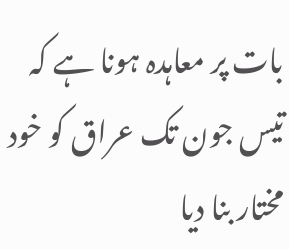بات پر معاہدہ ہونا ہے کہ تیس جون تک عراق کو خود مختار بنا دیا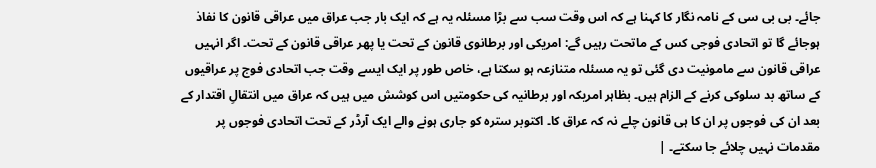جائے۔ بی بی سی کے نامہ نگار کا کہنا ہے کہ اس وقت سب سے بڑا مسئلہ یہ ہے کہ ایک بار جب عراق میں عراقی قانون کا نفاذ ہوجائے گا تو اتحادی فوجی کس کے ماتحت رہیں گے: امریکی اور برطانوی قانون کے تحت یا پھر عراقی قانون کے تحت۔ اگر انہیں عراقی قانون سے مامونیت دی گئی تو یہ مسئلہ متنازعہ ہو سکتا ہے، خاص طور پر ایک ایسے وقت جب اتحادی فوج پر عراقیوں کے ساتھ بد سلوکی کرنے کے الزام ہیں۔ بظاہر امریکہ اور برطانیہ کی حکومتیں اس کوشش میں ہیں کہ عراق میں انتقالِ اقتدار کے بعد ان کی فوجوں پر ان کا ہی قانون چلے نہ کہ عراق کا۔ اکتوبر سترہ کو جاری ہونے والے ایک آرڈر کے تحت اتحادی فوجوں پر مقدمات نہیں چلائے جا سکتے۔ |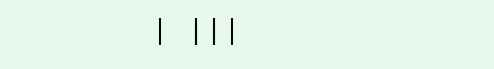| |||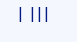| |||